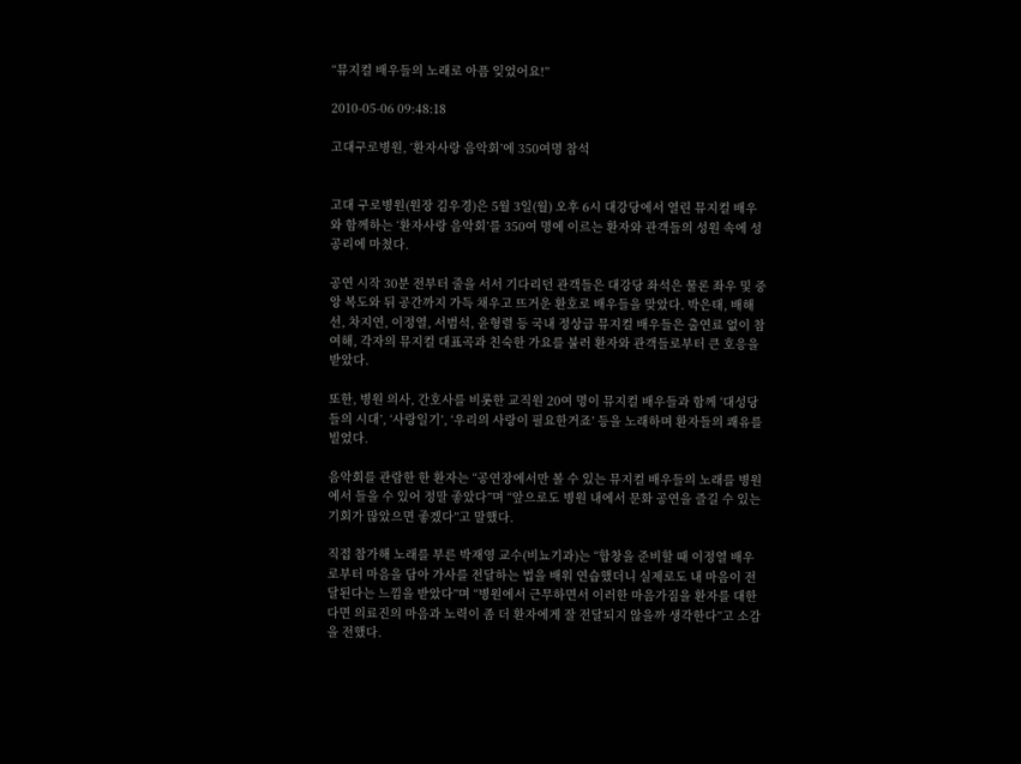“뮤지컬 배우들의 노래로 아픔 잊었어요!”

2010-05-06 09:48:18

고대구로병원, ‘환자사랑 음악회’에 350여명 참석


고대 구로병원(원장 김우경)은 5월 3일(월) 오후 6시 대강당에서 열린 뮤지컬 배우와 함께하는 ‘환자사랑 음악회’를 350여 명에 이르는 환자와 관객들의 성원 속에 성공리에 마쳤다.

공연 시작 30분 전부터 줄을 서서 기다리던 관객들은 대강당 좌석은 물론 좌우 및 중앙 복도와 뒤 공간까지 가득 채우고 뜨거운 환호로 배우들을 맞았다. 박은태, 배해선, 차지연, 이정열, 서범석, 윤형렬 등 국내 정상급 뮤지컬 배우들은 출연료 없이 참여해, 각자의 뮤지컬 대표곡과 친숙한 가요를 불러 환자와 관객들로부터 큰 호응을 받았다.

또한, 병원 의사, 간호사를 비롯한 교직원 20여 명이 뮤지컬 배우들과 함께 ‘대성당들의 시대’, ‘사랑일기’, ‘우리의 사랑이 필요한거죠’ 등을 노래하며 환자들의 쾌유를 빌었다.

음악회를 관람한 한 환자는 “공연장에서만 볼 수 있는 뮤지컬 배우들의 노래를 병원에서 들을 수 있어 정말 좋았다”며 “앞으로도 병원 내에서 문화 공연을 즐길 수 있는 기회가 많았으면 좋겠다”고 말했다.

직접 참가해 노래를 부른 박재영 교수(비뇨기과)는 “합창을 준비할 때 이정열 배우로부터 마음을 담아 가사를 전달하는 법을 배워 연습했더니 실제로도 내 마음이 전달된다는 느낌을 받았다”며 “병원에서 근무하면서 이러한 마음가짐을 환자를 대한다면 의료진의 마음과 노력이 좀 더 환자에게 잘 전달되지 않을까 생각한다”고 소감을 전했다.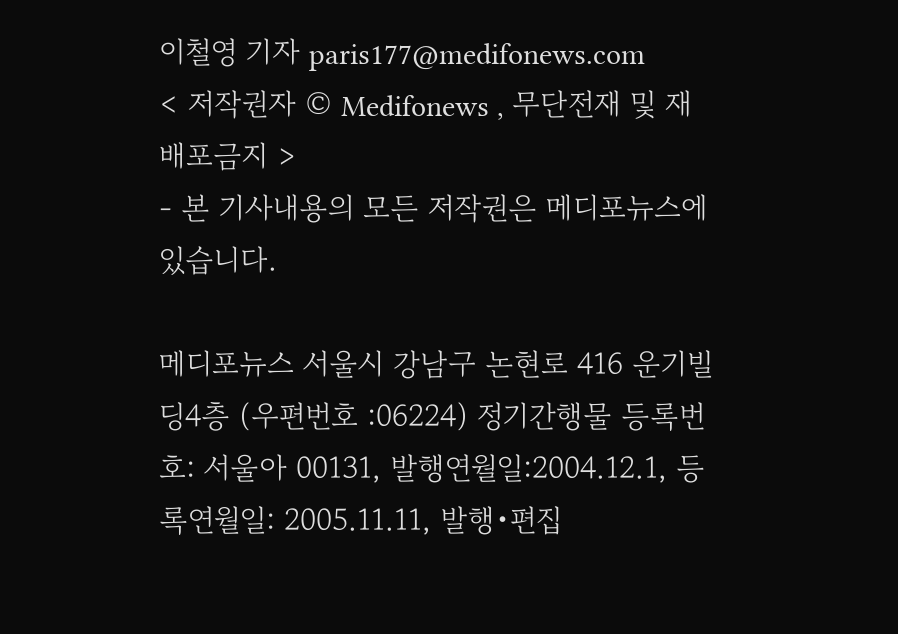이철영 기자 paris177@medifonews.com
< 저작권자 © Medifonews , 무단전재 및 재배포금지 >
- 본 기사내용의 모든 저작권은 메디포뉴스에 있습니다.

메디포뉴스 서울시 강남구 논현로 416 운기빌딩4층 (우편번호 :06224) 정기간행물 등록번호: 서울아 00131, 발행연월일:2004.12.1, 등록연월일: 2005.11.11, 발행•편집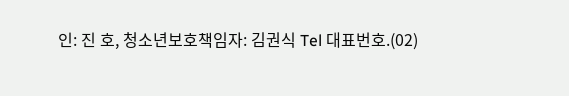인: 진 호, 청소년보호책임자: 김권식 Tel 대표번호.(02)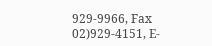929-9966, Fax 02)929-4151, E-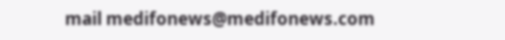mail medifonews@medifonews.com